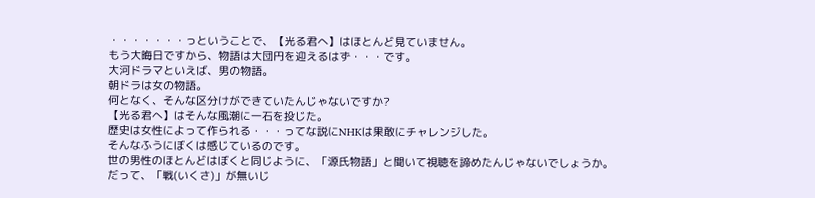・・・・・・・っということで、【光る君へ】はほとんど見ていません。
もう大晦日ですから、物語は大団円を迎えるはず・・・です。
大河ドラマといえば、男の物語。
朝ドラは女の物語。
何となく、そんな区分けができていたんじゃないですか?
【光る君へ】はそんな風潮に一石を投じた。
歴史は女性によって作られる・・・ってな説にNHKは果敢にチャレンジした。
そんなふうにぼくは感じているのです。
世の男性のほとんどはぼくと同じように、「源氏物語」と聞いて視聴を諦めたんじゃないでしょうか。
だって、「戦(いくさ)」が無いじ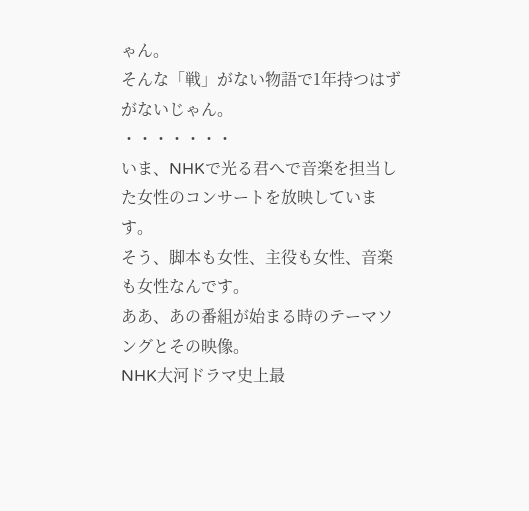ゃん。
そんな「戦」がない物語で1年持つはずがないじゃん。
・・・・・・・
いま、NHKで光る君へで音楽を担当した女性のコンサートを放映しています。
そう、脚本も女性、主役も女性、音楽も女性なんです。
ああ、あの番組が始まる時のテーマソングとその映像。
NHK大河ドラマ史上最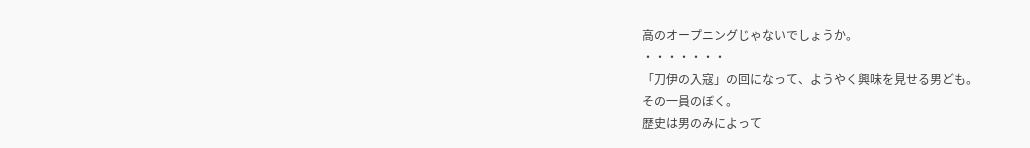高のオープニングじゃないでしょうか。
・・・・・・・
「刀伊の入寇」の回になって、ようやく興味を見せる男ども。
その一員のぼく。
歴史は男のみによって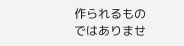作られるものではありませ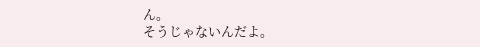ん。
そうじゃないんだよ。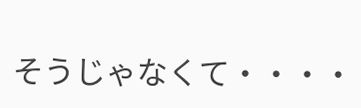そうじゃなくて・・・・